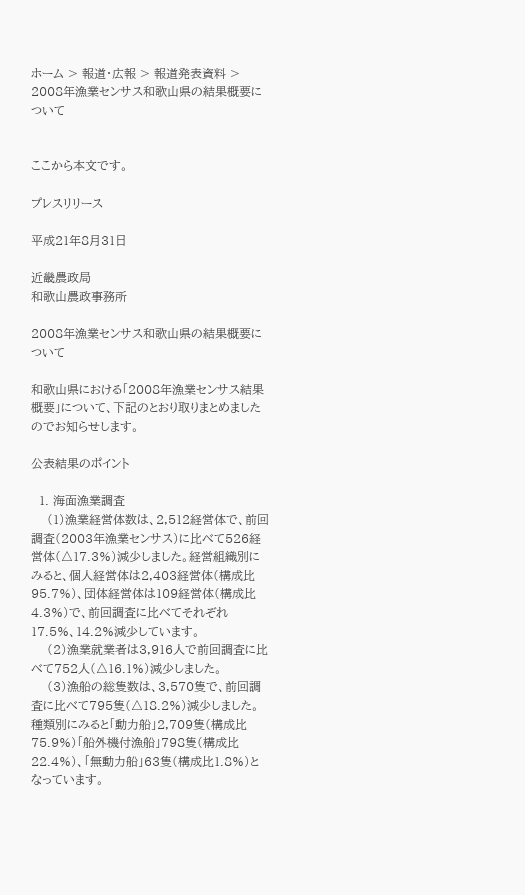ホーム > 報道・広報 > 報道発表資料 > 2008年漁業センサス和歌山県の結果概要について


ここから本文です。

プレスリリース

平成21年8月31日

近畿農政局
和歌山農政事務所

2008年漁業センサス和歌山県の結果概要について

和歌山県における「2008年漁業センサス結果概要」について、下記のとおり取りまとめましたのでお知らせします。

公表結果のポイント

  1. 海面漁業調査
    (1)漁業経営体数は、2,512経営体で、前回調査(2003年漁業センサス)に比べて526経営体(△17.3%)減少しました。経営組織別にみると、個人経営体は2,403経営体(構成比95.7%)、団体経営体は109経営体(構成比4.3%)で、前回調査に比べてそれぞれ17.5%、14.2%減少しています。
    (2)漁業就業者は3,916人で前回調査に比べて752人(△16.1%)減少しました。
    (3)漁船の総隻数は、3,570隻で、前回調査に比べて795隻(△18.2%)減少しました。種類別にみると「動力船」2,709隻(構成比75.9%)「船外機付漁船」798隻(構成比22.4%)、「無動力船」63隻(構成比1.8%)となっています。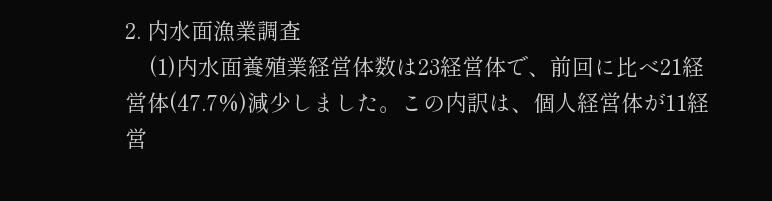2. 内水面漁業調査
    (1)内水面養殖業経営体数は23経営体で、前回に比べ21経営体(47.7%)減少しました。この内訳は、個人経営体が11経営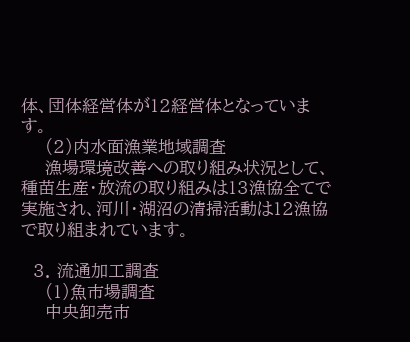体、団体経営体が12経営体となっています。
    (2)内水面漁業地域調査
    漁場環境改善への取り組み状況として、種苗生産・放流の取り組みは13漁協全てで実施され、河川・湖沼の清掃活動は12漁協で取り組まれています。

  3. 流通加工調査
    (1)魚市場調査
    中央卸売市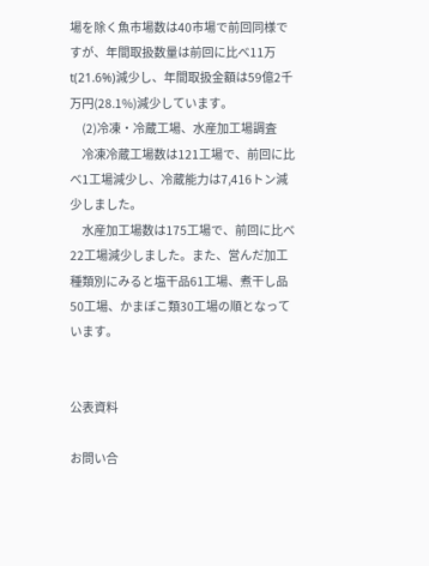場を除く魚市場数は40市場で前回同様ですが、年間取扱数量は前回に比べ11万t(21.6%)減少し、年間取扱金額は59億2千万円(28.1%)減少しています。
    (2)冷凍・冷蔵工場、水産加工場調査
    冷凍冷蔵工場数は121工場で、前回に比べ1工場減少し、冷蔵能力は7,416トン減少しました。
    水産加工場数は175工場で、前回に比べ22工場減少しました。また、営んだ加工種類別にみると塩干品61工場、煮干し品50工場、かまぼこ類30工場の順となっています。


公表資料

お問い合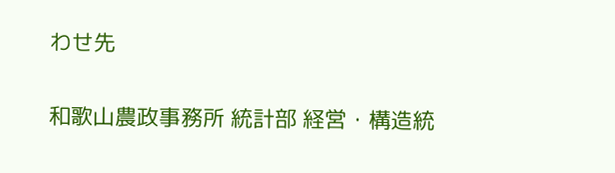わせ先

和歌山農政事務所 統計部 経営・構造統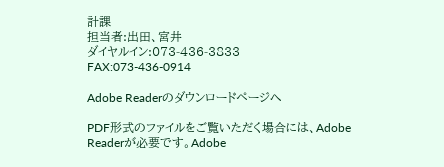計課
担当者:出田、宮井
ダイヤルイン:073-436-3833
FAX:073-436-0914

Adobe Readerのダウンロードページへ

PDF形式のファイルをご覧いただく場合には、Adobe Readerが必要です。Adobe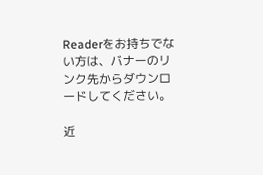Readerをお持ちでない方は、バナーのリンク先からダウンロードしてください。

近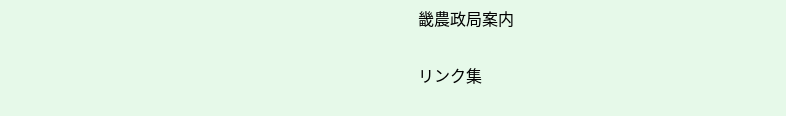畿農政局案内

リンク集